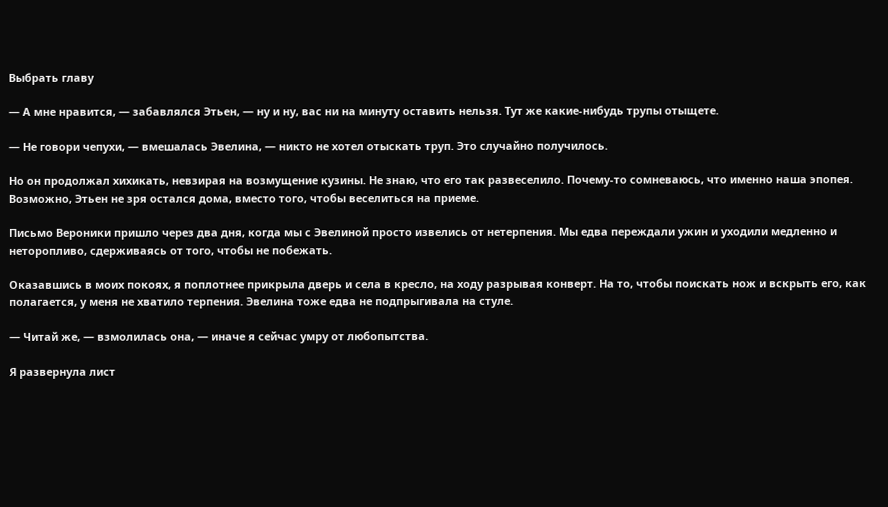Выбрать главу

— А мне нравится, — забавлялся Этьен, — ну и ну, вас ни на минуту оставить нельзя. Тут же какие-нибудь трупы отыщете.

— Не говори чепухи, — вмешалась Эвелина, — никто не хотел отыскать труп. Это случайно получилось.

Но он продолжал хихикать, невзирая на возмущение кузины. Не знаю, что его так развеселило. Почему-то сомневаюсь, что именно наша эпопея. Возможно, Этьен не зря остался дома, вместо того, чтобы веселиться на приеме.

Письмо Вероники пришло через два дня, когда мы с Эвелиной просто извелись от нетерпения. Мы едва переждали ужин и уходили медленно и неторопливо, сдерживаясь от того, чтобы не побежать.

Оказавшись в моих покоях, я поплотнее прикрыла дверь и села в кресло, на ходу разрывая конверт. На то, чтобы поискать нож и вскрыть его, как полагается, у меня не хватило терпения. Эвелина тоже едва не подпрыгивала на стуле.

— Читай же, — взмолилась она, — иначе я сейчас умру от любопытства.

Я развернула лист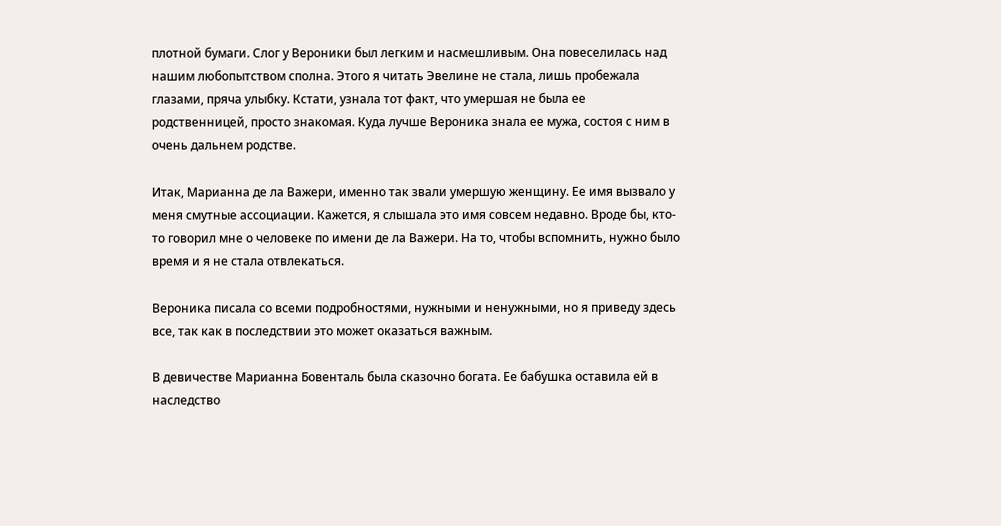плотной бумаги. Слог у Вероники был легким и насмешливым. Она повеселилась над нашим любопытством сполна. Этого я читать Эвелине не стала, лишь пробежала глазами, пряча улыбку. Кстати, узнала тот факт, что умершая не была ее родственницей, просто знакомая. Куда лучше Вероника знала ее мужа, состоя с ним в очень дальнем родстве.

Итак, Марианна де ла Важери, именно так звали умершую женщину. Ее имя вызвало у меня смутные ассоциации. Кажется, я слышала это имя совсем недавно. Вроде бы, кто-то говорил мне о человеке по имени де ла Важери. На то, чтобы вспомнить, нужно было время и я не стала отвлекаться.

Вероника писала со всеми подробностями, нужными и ненужными, но я приведу здесь все, так как в последствии это может оказаться важным.

В девичестве Марианна Бовенталь была сказочно богата. Ее бабушка оставила ей в наследство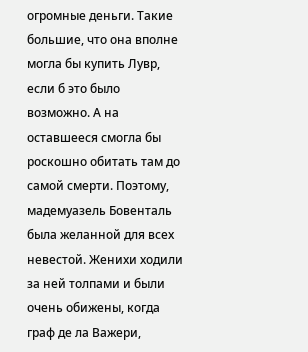огромные деньги. Такие большие, что она вполне могла бы купить Лувр, если б это было возможно. А на оставшееся смогла бы роскошно обитать там до самой смерти. Поэтому, мадемуазель Бовенталь была желанной для всех невестой. Женихи ходили за ней толпами и были очень обижены, когда граф де ла Важери,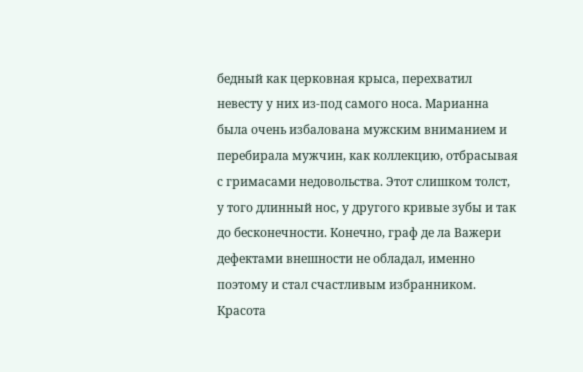бедный как церковная крыса, перехватил невесту у них из-под самого носа. Марианна была очень избалована мужским вниманием и перебирала мужчин, как коллекцию, отбрасывая с гримасами недовольства. Этот слишком толст, у того длинный нос, у другого кривые зубы и так до бесконечности. Конечно, граф де ла Важери дефектами внешности не обладал, именно поэтому и стал счастливым избранником. Красота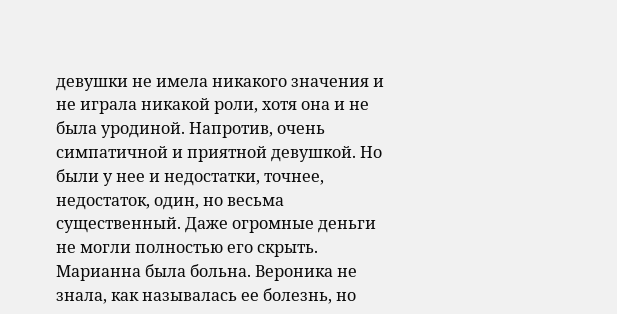девушки не имела никакого значения и не играла никакой роли, хотя она и не была уродиной. Напротив, очень симпатичной и приятной девушкой. Но были у нее и недостатки, точнее, недостаток, один, но весьма существенный. Даже огромные деньги не могли полностью его скрыть. Марианна была больна. Вероника не знала, как называлась ее болезнь, но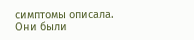симптомы описала. Они были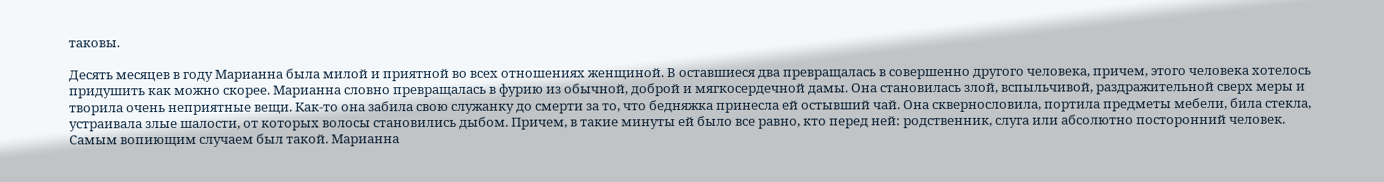таковы.

Десять месяцев в году Марианна была милой и приятной во всех отношениях женщиной. В оставшиеся два превращалась в совершенно другого человека, причем, этого человека хотелось придушить как можно скорее. Марианна словно превращалась в фурию из обычной, доброй и мягкосердечной дамы. Она становилась злой, вспыльчивой, раздражительной сверх меры и творила очень неприятные вещи. Как-то она забила свою служанку до смерти за то, что бедняжка принесла ей остывший чай. Она сквернословила, портила предметы мебели, била стекла, устраивала злые шалости, от которых волосы становились дыбом. Причем, в такие минуты ей было все равно, кто перед ней: родственник, слуга или абсолютно посторонний человек. Самым вопиющим случаем был такой. Марианна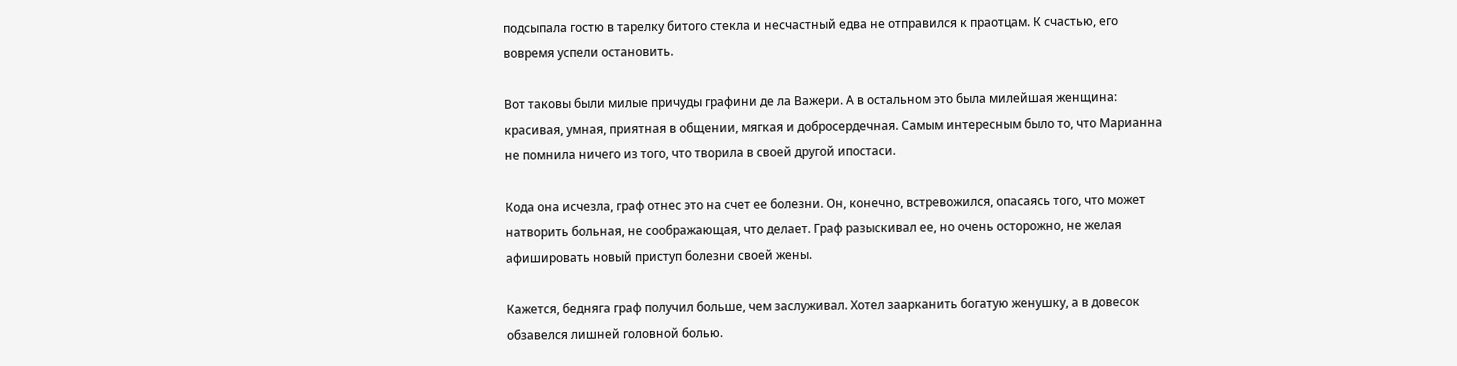подсыпала гостю в тарелку битого стекла и несчастный едва не отправился к праотцам. К счастью, его вовремя успели остановить.

Вот таковы были милые причуды графини де ла Важери. А в остальном это была милейшая женщина: красивая, умная, приятная в общении, мягкая и добросердечная. Самым интересным было то, что Марианна не помнила ничего из того, что творила в своей другой ипостаси.

Кода она исчезла, граф отнес это на счет ее болезни. Он, конечно, встревожился, опасаясь того, что может натворить больная, не соображающая, что делает. Граф разыскивал ее, но очень осторожно, не желая афишировать новый приступ болезни своей жены.

Кажется, бедняга граф получил больше, чем заслуживал. Хотел заарканить богатую женушку, а в довесок обзавелся лишней головной болью.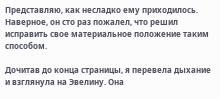Представляю, как несладко ему приходилось. Наверное, он сто раз пожалел, что решил исправить свое материальное положение таким способом.

Дочитав до конца страницы, я перевела дыхание и взглянула на Эвелину. Она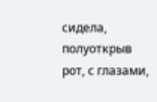сидела, полуоткрыв рот, с глазами,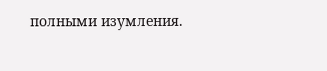полными изумления.